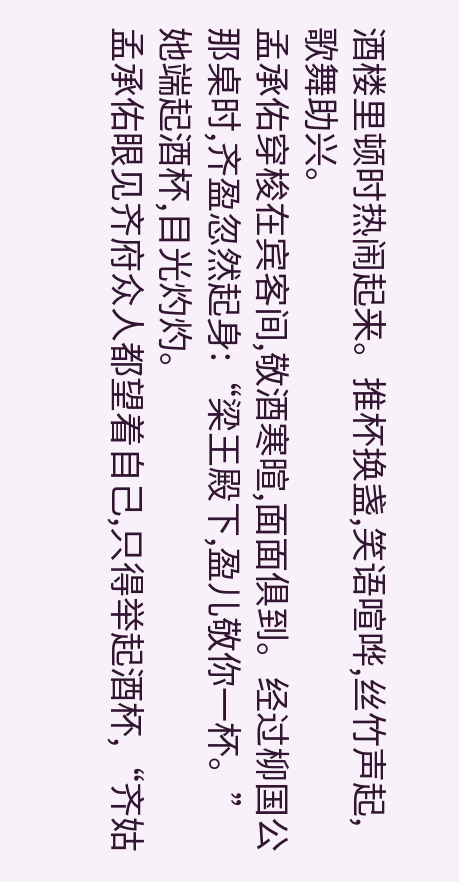酒楼里顿时热闹起来。推杯换盏,笑语喧哗,丝竹声起,歌舞助兴。
孟承佑穿梭在宾客间,敬酒寒暄,面面俱到。经过柳国公那桌时,齐盈忽然起身:“梁王殿下,盈儿敬你一杯。”
她端起酒杯,目光灼灼。
孟承佑眼见齐府众人都望着自己,只得举起酒杯,“齐姑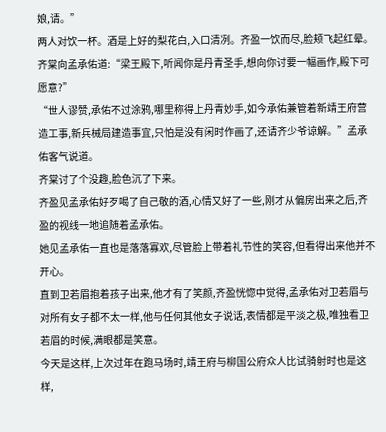娘,请。”
两人对饮一杯。酒是上好的梨花白,入口清冽。齐盈一饮而尽,脸颊飞起红晕。
齐棠向孟承佑道:“梁王殿下,听闻你是丹青圣手,想向你讨要一幅画作,殿下可愿意?”
“世人谬赞,承佑不过涂鸦,哪里称得上丹青妙手,如今承佑兼管着新靖王府营造工事,新兵械局建造事宜,只怕是没有闲时作画了,还请齐少爷谅解。”孟承佑客气说道。
齐棠讨了个没趣,脸色沉了下来。
齐盈见孟承佑好歹喝了自己敬的酒,心情又好了一些,刚才从偏房出来之后,齐盈的视线一地追随着孟承佑。
她见孟承佑一直也是落落寡欢,尽管脸上带着礼节性的笑容,但看得出来他并不开心。
直到卫若眉抱着孩子出来,他才有了笑颜,齐盈恍惚中觉得,孟承佑对卫若眉与对所有女子都不太一样,他与任何其他女子说话,表情都是平淡之极,唯独看卫若眉的时候,满眼都是笑意。
今天是这样,上次过年在跑马场时,靖王府与柳国公府众人比试骑射时也是这样,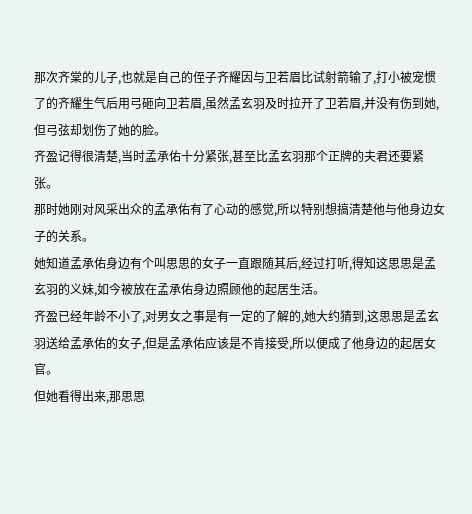那次齐棠的儿子,也就是自己的侄子齐耀因与卫若眉比试射箭输了,打小被宠惯了的齐耀生气后用弓砸向卫若眉,虽然孟玄羽及时拉开了卫若眉,并没有伤到她,但弓弦却划伤了她的脸。
齐盈记得很清楚,当时孟承佑十分紧张,甚至比孟玄羽那个正牌的夫君还要紧张。
那时她刚对风采出众的孟承佑有了心动的感觉,所以特别想搞清楚他与他身边女子的关系。
她知道孟承佑身边有个叫思思的女子一直跟随其后,经过打听,得知这思思是孟玄羽的义妹,如今被放在孟承佑身边照顾他的起居生活。
齐盈已经年龄不小了,对男女之事是有一定的了解的,她大约猜到,这思思是孟玄羽送给孟承佑的女子,但是孟承佑应该是不肯接受,所以便成了他身边的起居女官。
但她看得出来,那思思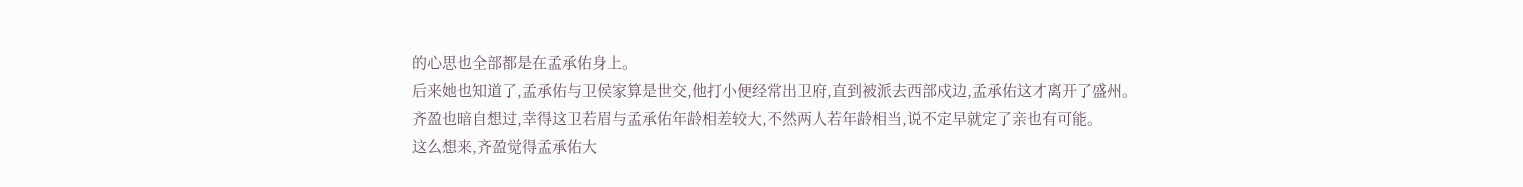的心思也全部都是在孟承佑身上。
后来她也知道了,孟承佑与卫侯家算是世交,他打小便经常出卫府,直到被派去西部戍边,孟承佑这才离开了盛州。
齐盈也暗自想过,幸得这卫若眉与孟承佑年龄相差较大,不然两人若年龄相当,说不定早就定了亲也有可能。
这么想来,齐盈觉得孟承佑大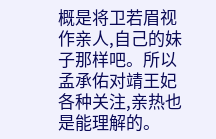概是将卫若眉视作亲人,自己的妹子那样吧。所以孟承佑对靖王妃各种关注,亲热也是能理解的。